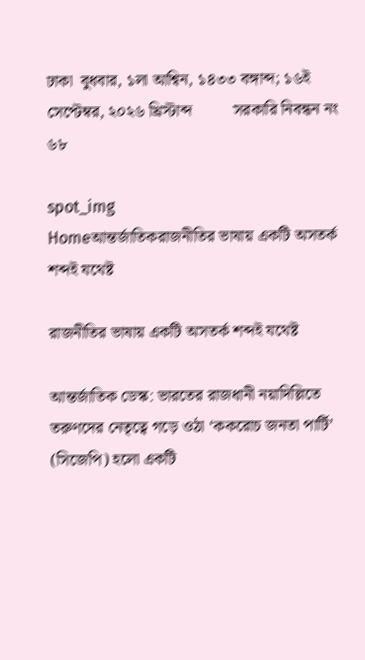ঢাকা  বুধবার, ১লা আশ্বিন, ১৪৩৩ বঙ্গাব্দ; ১৬ই সেপ্টেম্বর, ২০২৬ খ্রিস্টাব্দ          সরকারি নিবন্ধন নং ৬৮

spot_img
Homeআন্তর্জাতিকরাজনীতির ভাষায় একটি অসতর্ক শব্দই যথেষ্ট

রাজনীতির ভাষায় একটি অসতর্ক শব্দই যথেষ্ট

আন্তর্জাতিক ডেস্ক: ভারতের রাজধানী নয়াদিল্লিতে তরুণদের নেতৃত্বে গড়ে ওঠা ‘ককরোচ জনতা পার্টি’ (সিজেপি) হলো একটি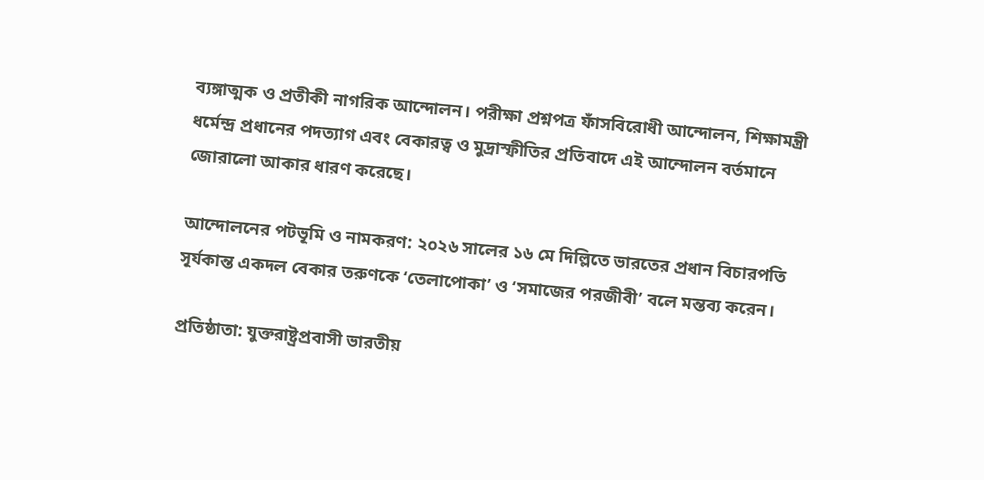ব্যঙ্গাত্মক ও প্রতীকী নাগরিক আন্দোলন। পরীক্ষা প্রশ্নপত্র ফাঁসবিরোধী আন্দোলন, শিক্ষামন্ত্রী ধর্মেন্দ্র প্রধানের পদত্যাগ এবং বেকারত্ব ও মুদ্রাস্ফীতির প্রতিবাদে এই আন্দোলন বর্তমানে জোরালো আকার ধারণ করেছে।

আন্দোলনের পটভূমি ও নামকরণ: ২০২৬ সালের ১৬ মে দিল্লিতে ভারতের প্রধান বিচারপতি সূর্যকান্ত একদল বেকার তরুণকে ‘তেলাপোকা’ ও ‘সমাজের পরজীবী’ বলে মন্তব্য করেন।

প্রতিষ্ঠাতা: যুক্তরাষ্ট্রপ্রবাসী ভারতীয়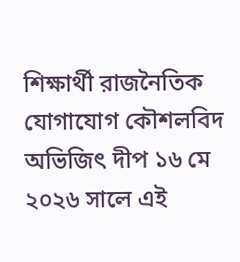শিক্ষার্থী রাজনৈতিক যোগাযোগ কৌশলবিদ অভিজিৎ দীপ ১৬ মে ২০২৬ সালে এই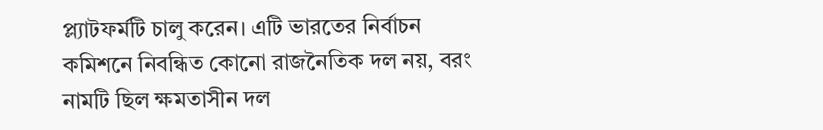প্ল্যাটফর্মটি চালু করেন। এটি ভারতের নির্বাচন কমিশনে নিবন্ধিত কোনো রাজনৈতিক দল নয়, বরং নামটি ছিল ক্ষমতাসীন দল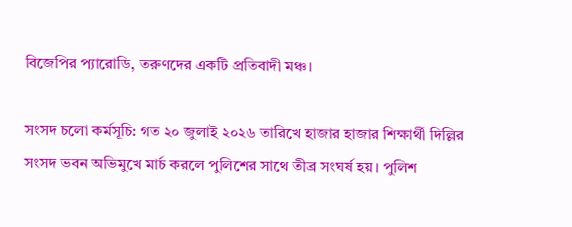বিজেপির প্যারোডি, তরুণদের একটি প্রতিবাদী মঞ্চ।

সংসদ চলো কর্মসূচি: গত ২০ জুলাই ২০২৬ তারিখে হাজার হাজার শিক্ষার্থী দিল্লির সংসদ ভবন অভিমুখে মার্চ করলে পুলিশের সাথে তীব্র সংঘর্ষ হয়। পুলিশ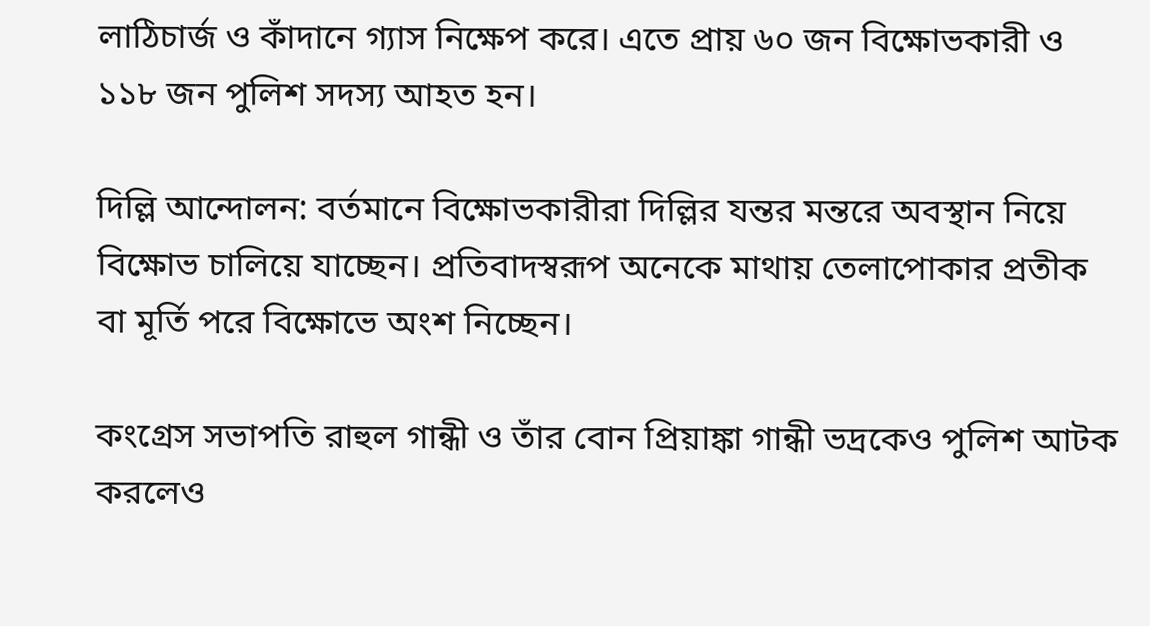লাঠিচার্জ ও কাঁদানে গ্যাস নিক্ষেপ করে। এতে প্রায় ৬০ জন বিক্ষোভকারী ও ১১৮ জন পুলিশ সদস্য আহত হন।

দিল্লি আন্দোলন: বর্তমানে বিক্ষোভকারীরা দিল্লির যন্তর মন্তরে অবস্থান নিয়ে বিক্ষোভ চালিয়ে যাচ্ছেন। প্রতিবাদস্বরূপ অনেকে মাথায় তেলাপোকার প্রতীক বা মূর্তি পরে বিক্ষোভে অংশ নিচ্ছেন।

কংগ্রেস সভাপতি রাহুল গান্ধী ও তাঁর বোন প্রিয়াঙ্কা গান্ধী ভদ্রকেও পুলিশ আটক করলেও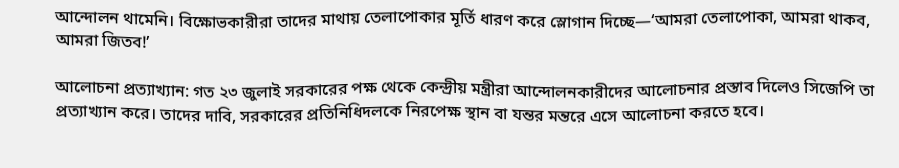আন্দোলন থামেনি। বিক্ষোভকারীরা তাদের মাথায় তেলাপোকার মূর্তি ধারণ করে স্লোগান দিচ্ছে—‘আমরা তেলাপোকা, আমরা থাকব, আমরা জিতব!’

আলোচনা প্রত্যাখ্যান: গত ২৩ জুলাই সরকারের পক্ষ থেকে কেন্দ্রীয় মন্ত্রীরা আন্দোলনকারীদের আলোচনার প্রস্তাব দিলেও সিজেপি তা প্রত্যাখ্যান করে। তাদের দাবি, সরকারের প্রতিনিধিদলকে নিরপেক্ষ স্থান বা যন্তর মন্তরে এসে আলোচনা করতে হবে।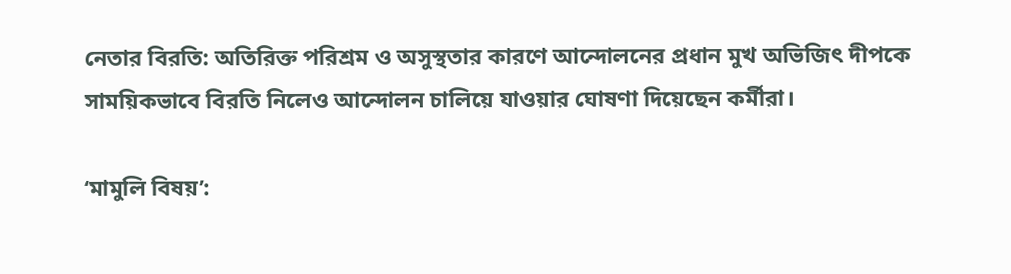নেতার বিরতি: অতিরিক্ত পরিশ্রম ও অসুস্থতার কারণে আন্দোলনের প্রধান মুখ অভিজিৎ দীপকে সাময়িকভাবে বিরতি নিলেও আন্দোলন চালিয়ে যাওয়ার ঘোষণা দিয়েছেন কর্মীরা।

‘মামুলি বিষয়’: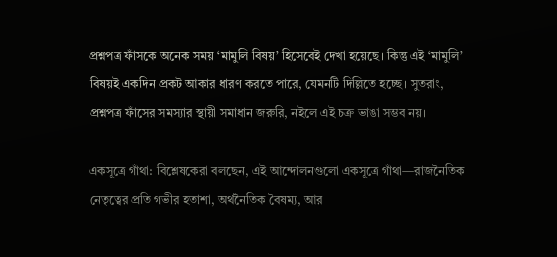প্রশ্নপত্র ফাঁসকে অনেক সময় ‘মামুলি বিষয়’ হিসেবেই দেখা হয়েছে। কিন্তু এই ‘মামুলি’ বিষয়ই একদিন প্রকট আকার ধারণ করতে পারে, যেমনটি দিল্লিতে হচ্ছে। সুতরাং, প্রশ্নপত্র ফাঁসের সমস্যার স্থায়ী সমাধান জরুরি, নইলে এই চক্র ভাঙা সম্ভব নয়।

একসূত্রে গাঁথা: বিশ্লেষকেরা বলছেন, এই আন্দোলনগুলো একসূত্রে গাঁথা—রাজনৈতিক নেতৃত্বের প্রতি গভীর হতাশা, অর্থনৈতিক বৈষম্য, আর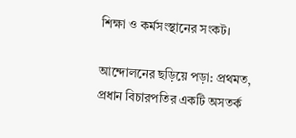শিক্ষা ও কর্মসংস্থানের সংকট।

আন্দোলনের ছড়িয়ে পড়া: প্রথমত, প্রধান বিচারপতির একটি অসতর্ক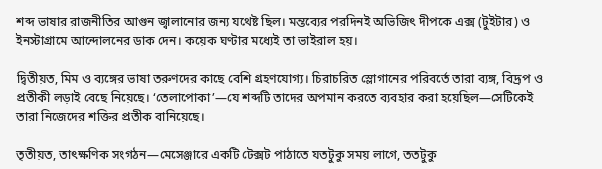শব্দ ভাষার রাজনীতির আগুন জ্বালানোর জন্য যথেষ্ট ছিল। মন্তব্যের পরদিনই অভিজিৎ দীপকে এক্স (টুইটার) ও ইনস্টাগ্রামে আন্দোলনের ডাক দেন। কয়েক ঘণ্টার মধ্যেই তা ভাইরাল হয়।

দ্বিতীয়ত, মিম ও ব্যঙ্গের ভাষা তরুণদের কাছে বেশি গ্রহণযোগ্য। চিরাচরিত স্লোগানের পরিবর্তে তারা ব্যঙ্গ, বিদ্রূপ ও প্রতীকী লড়াই বেছে নিয়েছে। ‘তেলাপোকা’—যে শব্দটি তাদের অপমান করতে ব্যবহার করা হয়েছিল—সেটিকেই তারা নিজেদের শক্তির প্রতীক বানিয়েছে।

তৃতীয়ত, তাৎক্ষণিক সংগঠন—মেসেঞ্জারে একটি টেক্সট পাঠাতে যতটুকু সময় লাগে, ততটুকু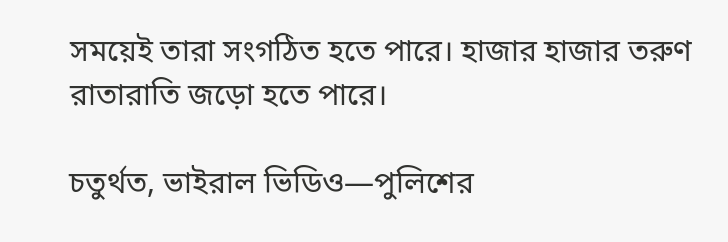সময়েই তারা সংগঠিত হতে পারে। হাজার হাজার তরুণ রাতারাতি জড়ো হতে পারে।

চতুর্থত, ভাইরাল ভিডিও—পুলিশের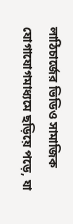লাঠিচার্জের ভিডিও সামাজিক যোগাযোগমাধ্যমে ছড়িয়ে পড়ে, যা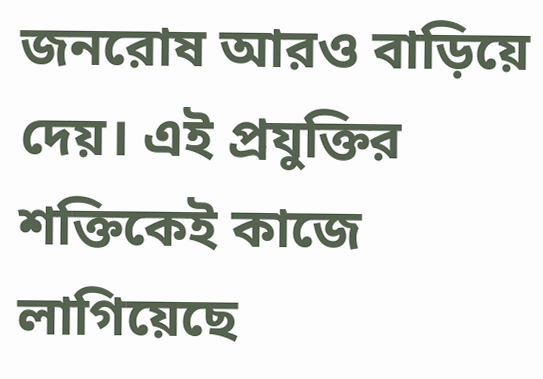জনরোষ আরও বাড়িয়ে দেয়। এই প্রযুক্তির শক্তিকেই কাজে লাগিয়েছে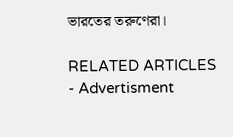ভারতের তরুণেরা।

RELATED ARTICLES
- Advertisment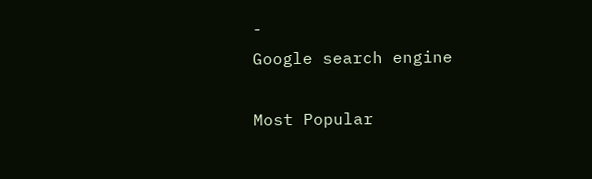-
Google search engine

Most Popular